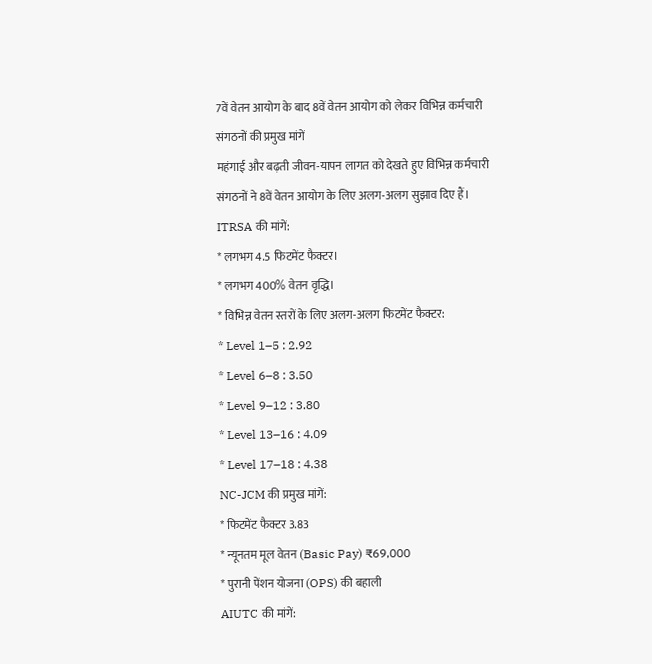7वें वेतन आयोग के बाद 8वें वेतन आयोग को लेकर विभिन्न कर्मचारी संगठनों की प्रमुख मांगें
महंगाई और बढ़ती जीवन-यापन लागत को देखते हुए विभिन्न कर्मचारी संगठनों ने 8वें वेतन आयोग के लिए अलग-अलग सुझाव दिए हैं।
ITRSA की मांगें:
* लगभग 4.5 फिटमेंट फैक्टर।
* लगभग 400% वेतन वृद्धि।
* विभिन्न वेतन स्तरों के लिए अलग-अलग फिटमेंट फैक्टर:
* Level 1–5 : 2.92
* Level 6–8 : 3.50
* Level 9–12 : 3.80
* Level 13–16 : 4.09
* Level 17–18 : 4.38
NC-JCM की प्रमुख मांगें:
* फिटमेंट फैक्टर 3.83
* न्यूनतम मूल वेतन (Basic Pay) ₹69,000
* पुरानी पेंशन योजना (OPS) की बहाली
AIUTC की मांगें: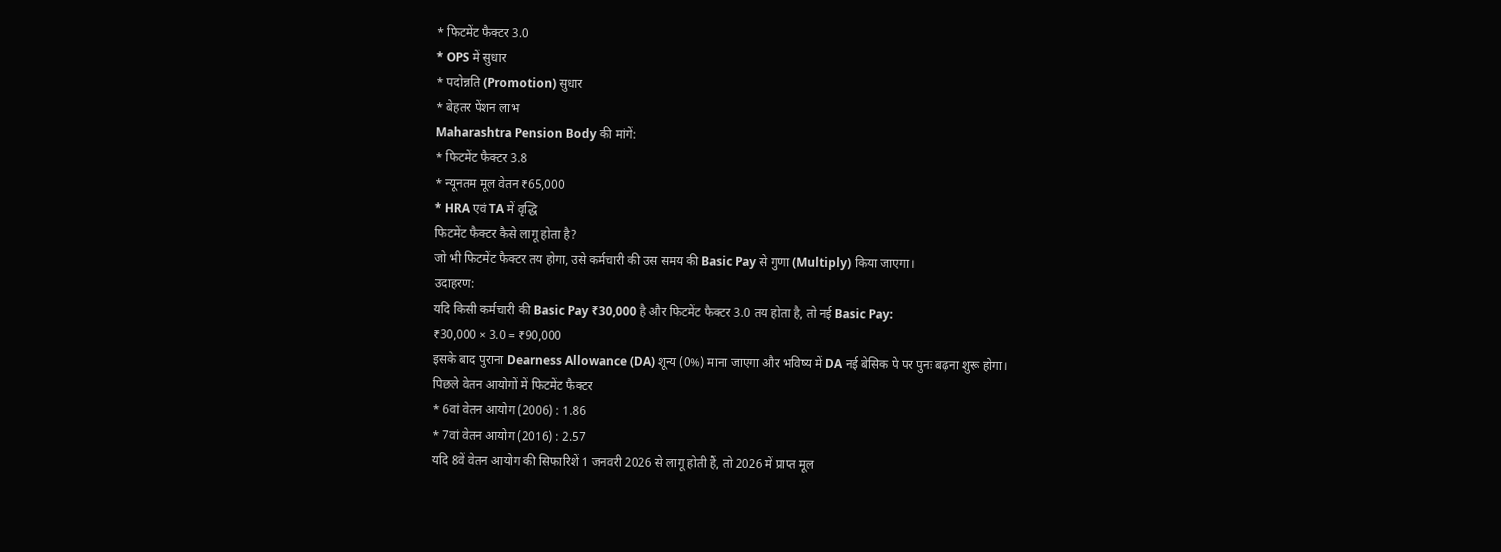* फिटमेंट फैक्टर 3.0
* OPS में सुधार
* पदोन्नति (Promotion) सुधार
* बेहतर पेंशन लाभ
Maharashtra Pension Body की मांगें:
* फिटमेंट फैक्टर 3.8
* न्यूनतम मूल वेतन ₹65,000
* HRA एवं TA में वृद्धि
फिटमेंट फैक्टर कैसे लागू होता है?
जो भी फिटमेंट फैक्टर तय होगा, उसे कर्मचारी की उस समय की Basic Pay से गुणा (Multiply) किया जाएगा।
उदाहरण:
यदि किसी कर्मचारी की Basic Pay ₹30,000 है और फिटमेंट फैक्टर 3.0 तय होता है, तो नई Basic Pay:
₹30,000 × 3.0 = ₹90,000
इसके बाद पुराना Dearness Allowance (DA) शून्य (0%) माना जाएगा और भविष्य में DA नई बेसिक पे पर पुनः बढ़ना शुरू होगा।
पिछले वेतन आयोगों में फिटमेंट फैक्टर
* 6वां वेतन आयोग (2006) : 1.86
* 7वां वेतन आयोग (2016) : 2.57
यदि 8वें वेतन आयोग की सिफारिशें 1 जनवरी 2026 से लागू होती हैं, तो 2026 में प्राप्त मूल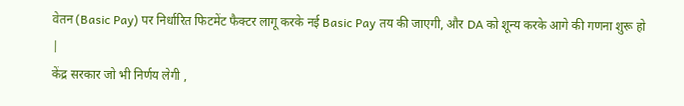वेतन (Basic Pay) पर निर्धारित फिटमेंट फैक्टर लागू करके नई Basic Pay तय की जाएगी, और DA को शून्य करके आगे की गणना शुरू हो |
केंद्र सरकार जो भी निर्णय लेगी ,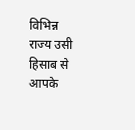विभिन्न राज्य उसी हिसाब से आपके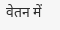वेतन में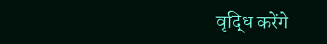वृद्धि करेंगे